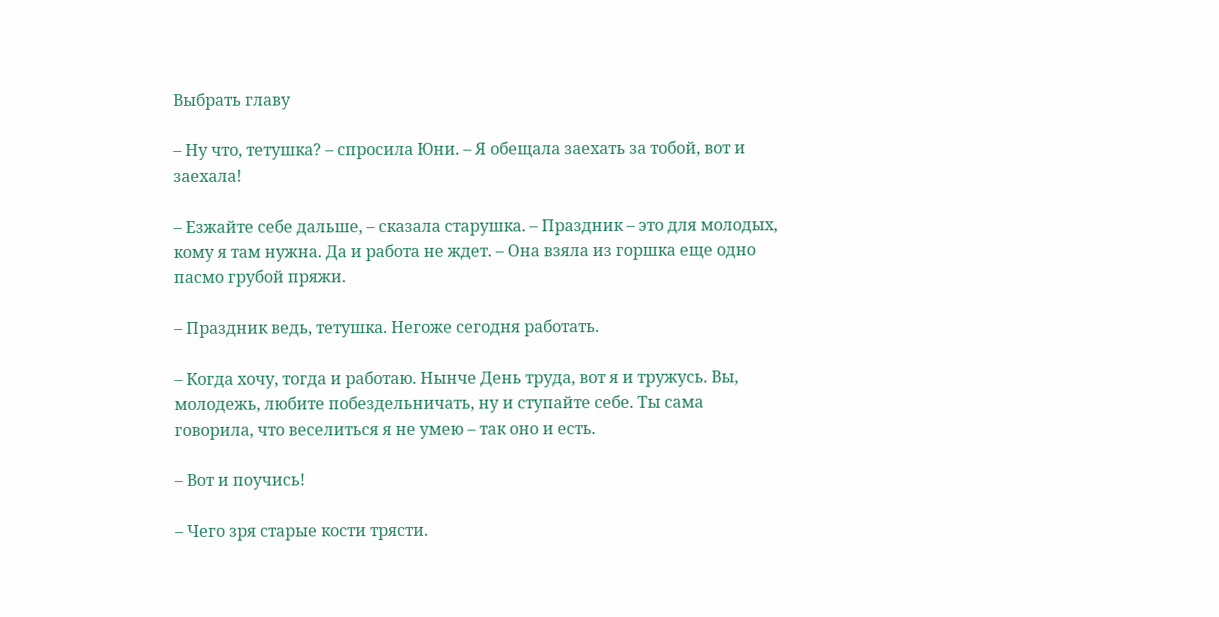Выбрать главу

– Ну что, тетушка? – спросила Юни. – Я обещала заехать за тобой, вот и заехала!

– Езжайте себе дальше, – сказала старушка. – Праздник – это для молодых, кому я там нужна. Да и работа не ждет. – Она взяла из горшка еще одно пасмо грубой пряжи.

– Праздник ведь, тетушка. Негоже сегодня работать.

– Когда хочу, тогда и работаю. Нынче День труда, вот я и тружусь. Вы, молодежь, любите побездельничать, ну и ступайте себе. Ты сама говорила, что веселиться я не умею – так оно и есть.

– Вот и поучись!

– Чего зря старые кости трясти.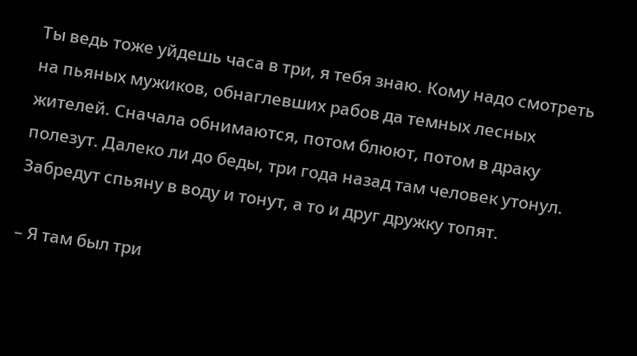Ты ведь тоже уйдешь часа в три, я тебя знаю. Кому надо смотреть на пьяных мужиков, обнаглевших рабов да темных лесных жителей. Сначала обнимаются, потом блюют, потом в драку полезут. Далеко ли до беды, три года назад там человек утонул. Забредут спьяну в воду и тонут, а то и друг дружку топят.

– Я там был три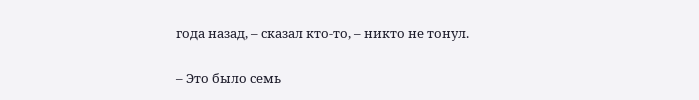года назад, – сказал кто-то, – никто не тонул.

– Это было семь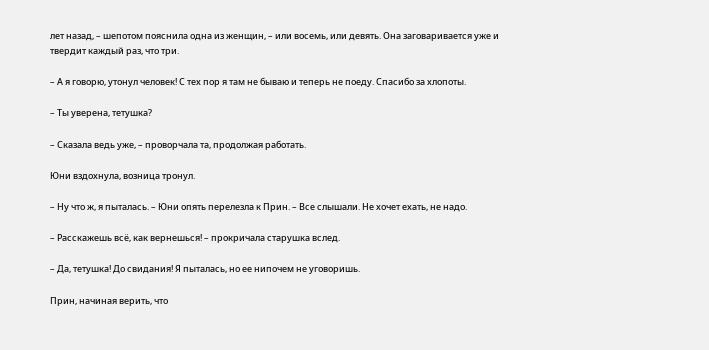лет назад, – шепотом пояснила одна из женщин, – или восемь, или девять. Она заговаривается уже и твердит каждый раз, что три.

– А я говорю, утонул человек! С тех пор я там не бываю и теперь не поеду. Спасибо за хлопоты.

– Ты уверена, тетушка?

– Сказала ведь уже, – проворчала та, продолжая работать.

Юни вздохнула, возница тронул.

– Ну что ж, я пыталась. – Юни опять перелезла к Прин. – Все слышали. Не хочет ехать, не надо.

– Расскажешь всё, как вернешься! – прокричала старушка вслед.

– Да, тетушка! До свидания! Я пыталась, но ее нипочем не уговоришь.

Прин, начиная верить, что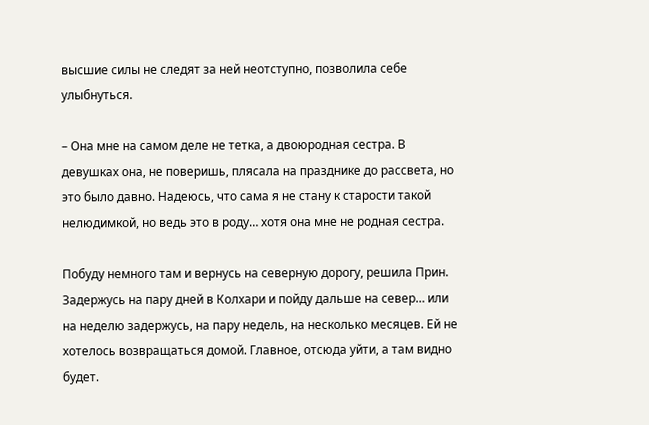высшие силы не следят за ней неотступно, позволила себе улыбнуться.

– Она мне на самом деле не тетка, а двоюродная сестра. В девушках она, не поверишь, плясала на празднике до рассвета, но это было давно. Надеюсь, что сама я не стану к старости такой нелюдимкой, но ведь это в роду… хотя она мне не родная сестра.

Побуду немного там и вернусь на северную дорогу, решила Прин. Задержусь на пару дней в Колхари и пойду дальше на север… или на неделю задержусь, на пару недель, на несколько месяцев. Ей не хотелось возвращаться домой. Главное, отсюда уйти, а там видно будет.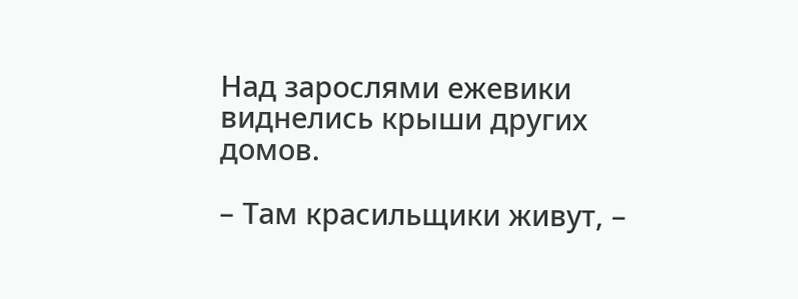Над зарослями ежевики виднелись крыши других домов.

– Там красильщики живут, –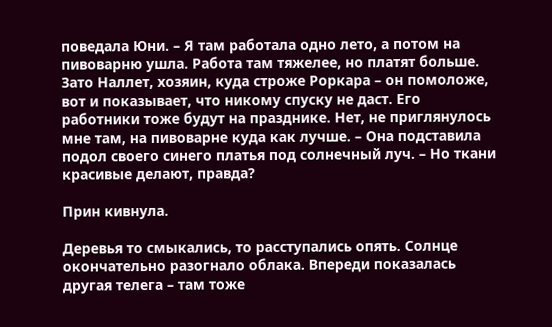поведала Юни. – Я там работала одно лето, а потом на пивоварню ушла. Работа там тяжелее, но платят больше. Зато Наллет, хозяин, куда строже Роркара – он помоложе, вот и показывает, что никому спуску не даст. Его работники тоже будут на празднике. Нет, не приглянулось мне там, на пивоварне куда как лучше. – Она подставила подол своего синего платья под солнечный луч. – Но ткани красивые делают, правда?

Прин кивнула.

Деревья то смыкались, то расступались опять. Солнце окончательно разогнало облака. Впереди показалась другая телега – там тоже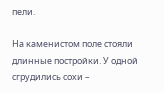пели.

На каменистом поле стояли длинные постройки. У одной сгрудились сохи –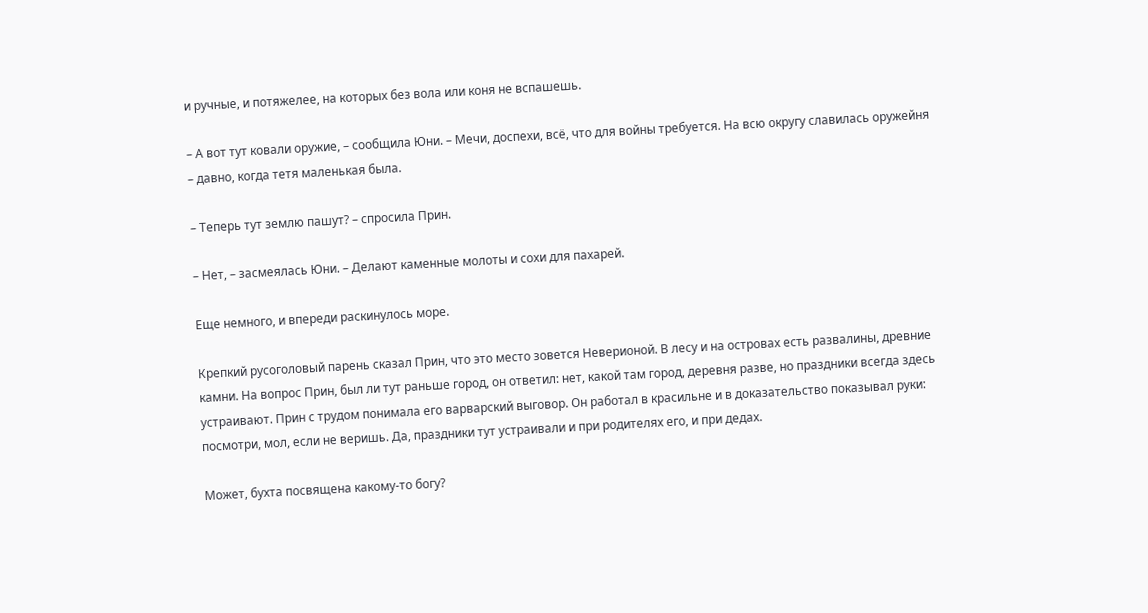и ручные, и потяжелее, на которых без вола или коня не вспашешь.

– А вот тут ковали оружие, – сообщила Юни. – Мечи, доспехи, всё, что для войны требуется. На всю округу славилась оружейня – давно, когда тетя маленькая была.

– Теперь тут землю пашут? – спросила Прин.

– Нет, – засмеялась Юни. – Делают каменные молоты и сохи для пахарей.

Еще немного, и впереди раскинулось море.

Крепкий русоголовый парень сказал Прин, что это место зовется Неверионой. В лесу и на островах есть развалины, древние камни. На вопрос Прин, был ли тут раньше город, он ответил: нет, какой там город, деревня разве, но праздники всегда здесь устраивают. Прин с трудом понимала его варварский выговор. Он работал в красильне и в доказательство показывал руки: посмотри, мол, если не веришь. Да, праздники тут устраивали и при родителях его, и при дедах.

Может, бухта посвящена какому-то богу?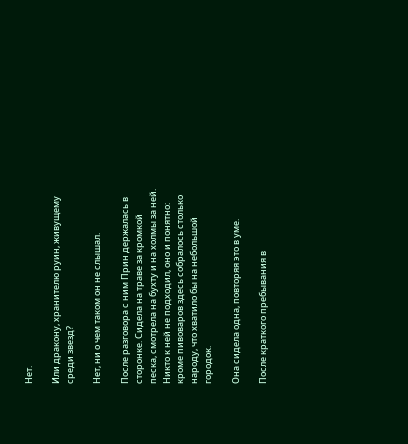Нет.

Или дракону, хранителю руин, живущему среди звезд?

Нет, ни о чем таком он не слышал.

После разговора с ним Прин держалась в сторонке. Сидела на траве за кромкой песка, смотрела на бухту и на холмы за ней. Никто к ней не подходил, оно и понятно: кроме пивоваров здесь собралось столько народу, что хватило бы на небольшой городок.

Она сидела одна, повторяя это в уме.

После краткого пребывания в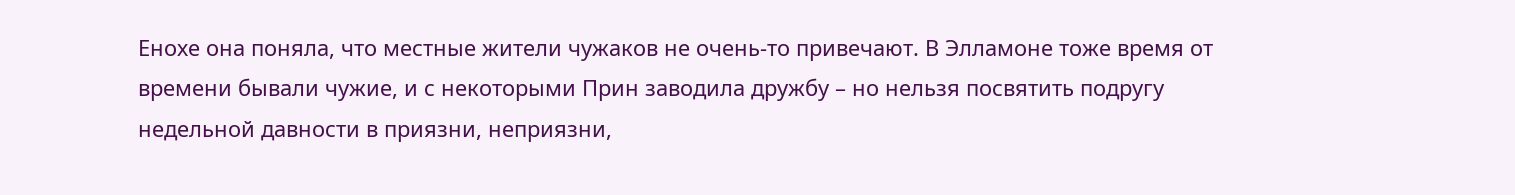Енохе она поняла, что местные жители чужаков не очень-то привечают. В Элламоне тоже время от времени бывали чужие, и с некоторыми Прин заводила дружбу – но нельзя посвятить подругу недельной давности в приязни, неприязни,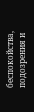беспокойства, подозрения и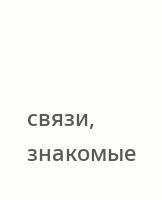связи, знакомые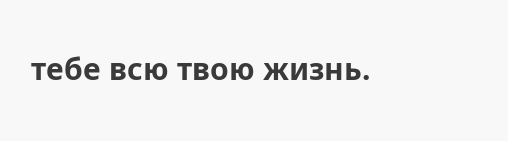тебе всю твою жизнь.